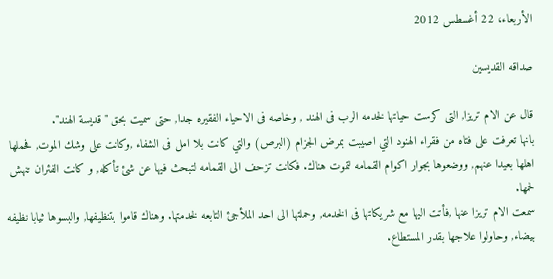الأربعاء، 22 أغسطس 2012

صداقه القديسين

قال عن الام تريزا, التى كرست حياتها لخدمه الرب فى الهند , وخاصه فى الاحياء الفقيره جدا, حتى سميت بحق "قديسة الهند".
بانها تعرفت على فتاه من فقراء الهنود التي اصيبت بمرض الجزام (البرص) والتي كانت بلا امل فى الشفاء ,وكانت على وشك الموت, فحملها اهلها بعيدا عنهم, ووضعوها بجوار اكوام القمامه لتموت هناك. فكانت تزحف الى القمامه لتبحث فيها عن شئ تأكله, و كانت الفئران تنهش لحمها.
سمعت الام تريزا عنها ,فأتت اليها مع شريكاتها فى الخدمه, وحملتها الى احد الملأجئ التابعه لخدمتها. وهناك قاموا بتنظيفها, والبسوها ثيابا نظيفه بيضاء, وحاولوا علاجها بقدر المستطاع.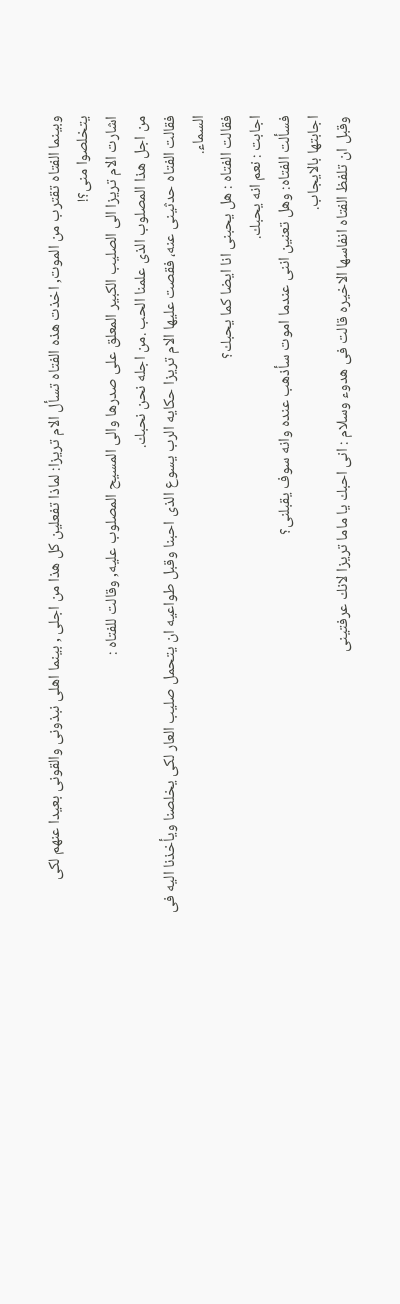وبينما الفتاه تقترب من الموت, اخذت هذه الفتاه تسأل الام تريزا: لماذا تفعلين كل هذا من اجلى , بينما اهلى نبذونى والقونى بعيدا عنهم لكى يتخلصوا منى؟!
اشارت الام تريزا الى الصليب الكبير المعلق على صدرها والى المسيح المصلوب عليه, وقالت للفتاه :
من اجل هذا المصلوب الذى علمنا الحب .من اجله نحن نحبك.
فقالت الفتاه حدثينى عنه، فقصت عليها الام تريزا حكايه الرب يسوع الذى احبنا وقبل طواعيه ان يتحمل صليب العار لكى يخلصنا ويأخذنا اليه فى السماء.
فقالت الفتاه : هل يحبنى انا ايضا كما يحبك؟
اجابت : نعم انه يحبك.
فسألت الفتاه: وهل تعنين اننى عندما اموت سأذهب عنده وانه سوف يقبلنى؟
اجابتها بالايجاب.
وقبل ان تلفظ الفتاه انفاسها الاخيره قالت فى هدوء وسلام : انى احبك يا ماما تريزا لانك عرفتينى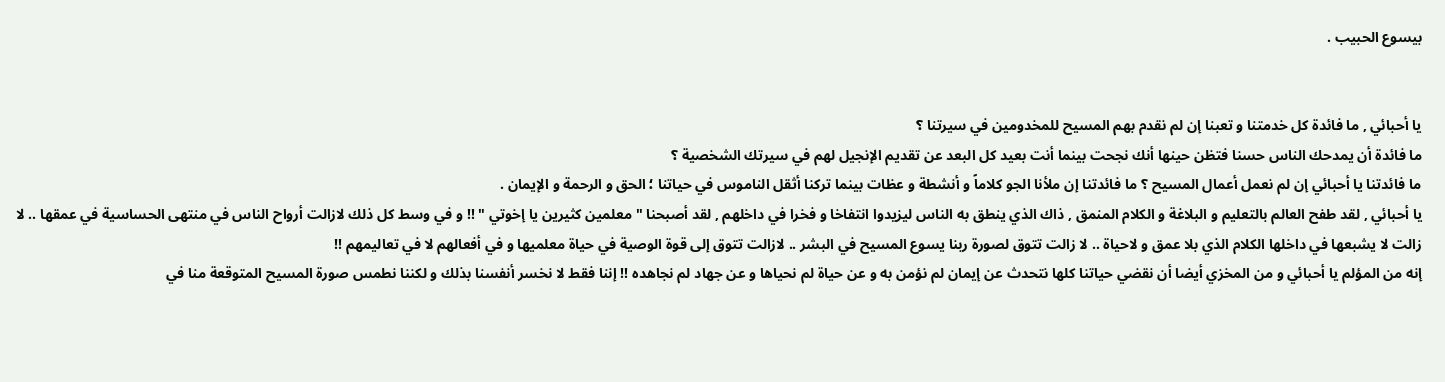بيسوع الحبيب .


يا أحبائي , ما فائدة كل خدمتنا و تعبنا إن لم نقدم بهم المسيح للمخدومين في سيرتنا ؟
ما فائدة أن يمدحك الناس حسنا فتظن حينها أنك نجحت بينما أنت بعيد كل البعد عن تقديم الإنجيل لهم في سيرتك الشخصية ؟
ما فائدتنا يا أحبائي إن لم نعمل أعمال المسيح ؟ ما فائدتنا إن ملأنا الجو كلاماً و أنشطة و عظات بينما تركنا أثقل الناموس في حياتنا ؛ الحق و الرحمة و الإيمان .
يا أحبائي , لقد طفح العالم بالتعليم و البلاغة و الكلام المنمق , ذاك الذي ينطق به الناس ليزيدوا انتفاخا و فخرا في داخلهم , لقد أصبحنا " معلمين كثيرين يا إخوتي " !! و في وسط كل ذلك لازالت أرواح الناس في منتهى الحساسية في عمقها .. لا زالت لا يشبعها في داخلها الكلام الذي بلا عمق و لاحياة .. لا زالت تتوق لصورة ربنا يسوع المسيح في البشر .. لازالت تتوق إلى قوة الوصية في حياة معلميها و في أفعالهم لا في تعاليمهم !!
إنه من المؤلم يا أحبائي و من المخزي أيضا أن نقضي حياتنا كلها نتحدث عن إيمان لم نؤمن به و عن حياة لم نحياها و عن جهاد لم نجاهده !! إننا فقط لا نخسر أنفسنا بذلك و لكننا نطمس صورة المسيح المتوقعة منا في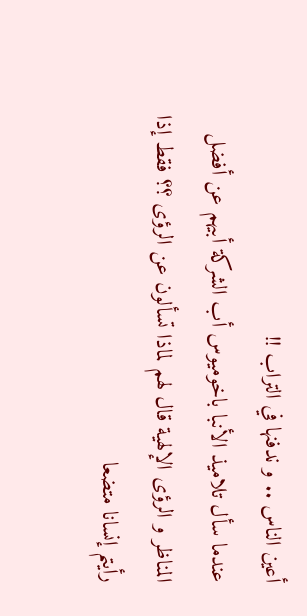أعين الناس .. و ندفنها في التراب !!
عندما سأل تلاميذ الأنبا باخوميوس أب الشركة أبيهم عن أفضل المناظر و الرؤى الإلهية قال لهم لماذا تسألون عن الرؤى ؟؟ فقط إذا رأيتم إنسانا متضعا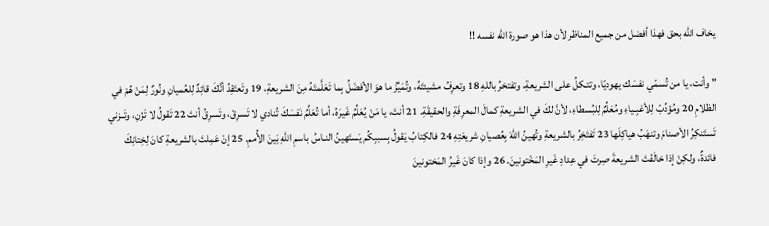يخاف الله بحق فهذا أفضل من جميع المناظر لأن هذا هو صورة الله نفسه !!

" وأنت، يا من تُسمّي نفسَك يهوديّا، وتتـكلُ على الشريعةِ، وتفتخرُ باللهِ 18 وتعرِفُ مشيئتَهُ، وتُمَيِّزُ ما هوَ الأفضَلُ بِما تَعَلَّمتَهُ مِنَ الشريعةِ، 19 وتَعتَقِدُ أنَّكَ قائِدٌ لِلعُميانِ ونُورٌ لِمَنْ هُمْ في الظلامِ 20 ومُؤدِّبّ لِلأغبِـياءِ ومُعَلِّمٌ لِلبُسطاءِ، لأنَّ لكَ في الشريعةِ كمالَ المعرِفَةِ والحقيقَةِ. 21 أنتَ، يا مَنْ يُعَلِّمُ غَيرَهُ، أما تُعَلِّمُ نَفسَكَ تُنادي لا تَسرِقْ، وتَسرِقُ أنتَ 22 تَقولُ لا تَزْنِ، وتَــزني تَستَنكِرُ الأصنامَ وتنهَبُ هياكِلَها 23 تَفتَخِرُ بالشريعةِ وتُهينُ اللهَ بِعُصيانِ شريعَتِهِ 24 فالكِتابُ يَقولُ بِسببِكُم يَستَهينُ النـاسُ باسمِ اللهِ بَينَ الأُممِ. 25 إنْ عَمِلتَ بالشريعةِ كانَ لِخِتانِكَ فائدةٌ، ولكِنْ إذا خالَفْتَ الشريعةَ صِرتَ في عِدادِ غَيرِ المَخْتونينَ. 26 وإذا كانَ غَيرُ المَختونينَ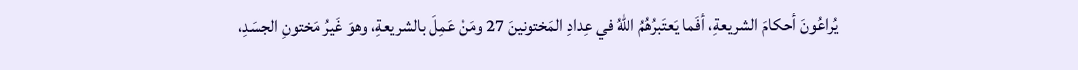يُراعُونَ أحكامَ الشريعةِ، أفَما يَعتَبرُهُمُ اللهُ في عِدادِ المَختونينَ 27 ومَنْ عَمِلَ بالشريعةِ، وهوَ غَيرُ مَختونِ الجسَدِ،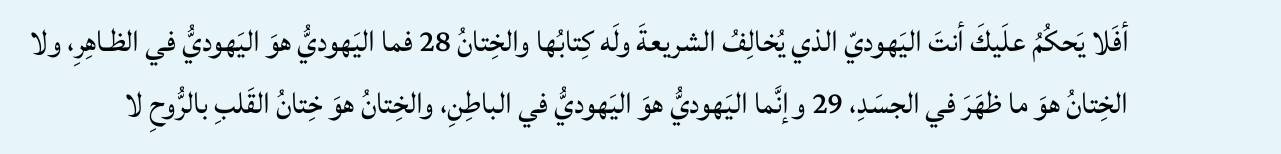أفَلا يَحكُمُ علَيكَ أنتَ اليَهوديّ الذي يُخالِفُ الشريعةَ ولَه كِتابُها والخِتانُ 28 فما اليَهوديُّ هوَ اليَهوديُّ في الظـاهِرِ، ولا الخِتانُ هوَ ما ظهَرَ في الجسَدِ، 29 وإنَّما اليَهوديُّ هوَ اليَهوديُّ في الباطِنِ، والخِتانُ هوَ خِتانُ القَلبِ بالرُّوحِ لا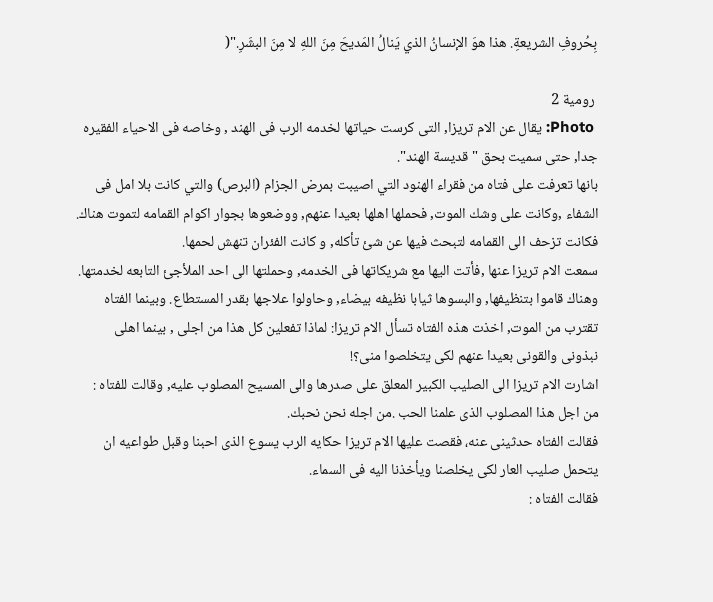بِحُروفِ الشريعةِ. هذا هوَ الإنسانُ الذي يَنالُ المَديحَ مِنَ اللهِ لا مِنَ البشَرِ."(

 رومية 2
 Photo: يقال عن الام تريزا, التى كرست حياتها لخدمه الرب فى الهند , وخاصه فى الاحياء الفقيره جدا, حتى سميت بحق "قديسة الهند".
بانها تعرفت على فتاه من فقراء الهنود التي اصيبت بمرض الجزام (البرص) والتي كانت بلا امل فى الشفاء ,وكانت على وشك الموت, فحملها اهلها بعيدا عنهم, ووضعوها بجوار اكوام القمامه لتموت هناك. فكانت تزحف الى القمامه لتبحث فيها عن شئ تأكله, و كانت الفئران تنهش لحمها.
سمعت الام تريزا عنها ,فأتت اليها مع شريكاتها فى الخدمه, وحملتها الى احد الملأجئ التابعه لخدمتها. وهناك قاموا بتنظيفها, والبسوها ثيابا نظيفه بيضاء, وحاولوا علاجها بقدر المستطاع. وبينما الفتاه تقترب من الموت, اخذت هذه الفتاه تسأل الام تريزا: لماذا تفعلين كل هذا من اجلى , بينما اهلى نبذونى والقونى بعيدا عنهم لكى يتخلصوا منى؟!
اشارت الام تريزا الى الصليب الكبير المعلق على صدرها والى المسيح المصلوب عليه, وقالت للفتاه :
من اجل هذا المصلوب الذى علمنا الحب .من اجله نحن نحبك.
فقالت الفتاه حدثينى عنه، فقصت عليها الام تريزا حكايه الرب يسوع الذى احبنا وقبل طواعيه ان يتحمل صليب العار لكى يخلصنا ويأخذنا اليه فى السماء.
فقالت الفتاه :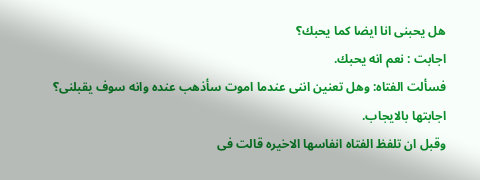هل يحبنى انا ايضا كما يحبك؟
اجابت : نعم انه يحبك.
فسألت الفتاه: وهل تعنين اننى عندما اموت سأذهب عنده وانه سوف يقبلنى؟
اجابتها بالايجاب.
وقبل ان تلفظ الفتاه انفاسها الاخيره قالت فى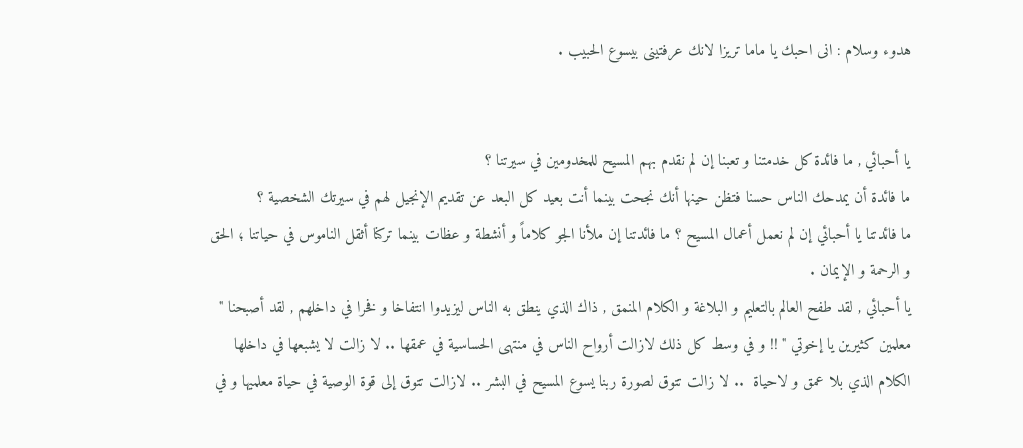هدوء وسلام : انى احبك يا ماما تريزا لانك عرفتينى بيسوع الحبيب .


يا أحبائي , ما فائدة كل خدمتنا و تعبنا إن لم نقدم بهم المسيح للمخدومين في سيرتنا ؟
ما فائدة أن يمدحك الناس حسنا فتظن حينها أنك نجحت بينما أنت بعيد كل البعد عن تقديم الإنجيل لهم في سيرتك الشخصية ؟
ما فائدتنا يا أحبائي إن لم نعمل أعمال المسيح ؟ ما فائدتنا إن ملأنا الجو كلاماً و أنشطة و عظات بينما تركنا أثقل الناموس في حياتنا ؛ الحق و الرحمة و الإيمان .
يا أحبائي , لقد طفح العالم بالتعليم و البلاغة و الكلام المنمق , ذاك الذي ينطق به الناس ليزيدوا انتفاخا و فخرا في داخلهم , لقد أصبحنا " معلمين كثيرين يا إخوتي " !! و في وسط كل ذلك لازالت أرواح الناس في منتهى الحساسية في عمقها .. لا زالت لا يشبعها في داخلها الكلام الذي بلا عمق و لاحياة  .. لا زالت تتوق لصورة ربنا يسوع المسيح في البشر .. لازالت تتوق إلى قوة الوصية في حياة معلميها و في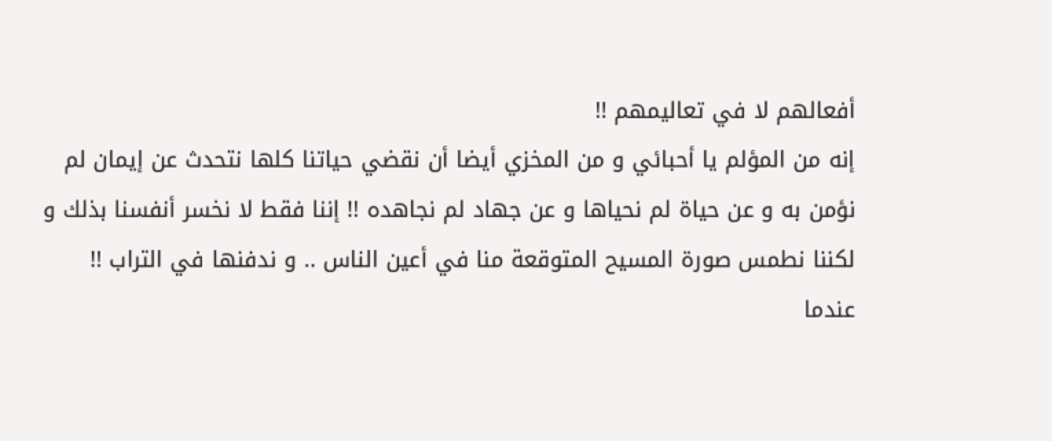أفعالهم لا في تعاليمهم !!
إنه من المؤلم يا أحبائي و من المخزي أيضا أن نقضي حياتنا كلها نتحدث عن إيمان لم نؤمن به و عن حياة لم نحياها و عن جهاد لم نجاهده !! إننا فقط لا نخسر أنفسنا بذلك و لكننا نطمس صورة المسيح المتوقعة منا في أعين الناس .. و ندفنها في التراب !!
عندما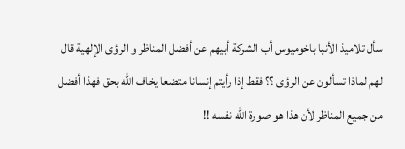سأل تلاميذ الأنبا باخوميوس أب الشركة أبيهم عن أفضل المناظر و الرؤى الإلهية قال لهم لماذا تسألون عن الرؤى ؟؟ فقط إذا رأيتم إنسانا متضعا يخاف الله بحق فهذا أفضل من جميع المناظر لأن هذا هو صورة الله نفسه !!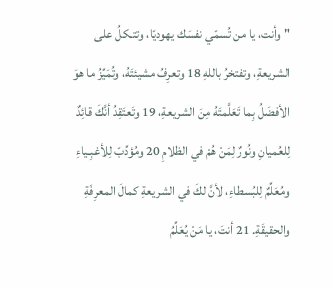" وأنت، يا من تُسمّي نفسَك يهوديّا، وتتـكلُ على الشريعةِ، وتفتخرُ باللهِ 18 وتعرِفُ مشيئتَهُ، وتُمَيِّزُ ما هوَ الأفضَلُ بِما تَعَلَّمتَهُ مِنَ الشريعةِ، 19 وتَعتَقِدُ أنَّكَ قائِدٌ لِلعُميانِ ونُورٌ لِمَنْ هُمْ في الظلامِ 20 ومُؤدِّبّ لِلأغبِـياءِ ومُعَلِّمٌ لِلبُسطاءِ، لأنَّ لكَ في الشريعةِ كمالَ المعرِفَةِ والحقيقَةِ. 21 أنتَ، يا مَنْ يُعَلِّمُ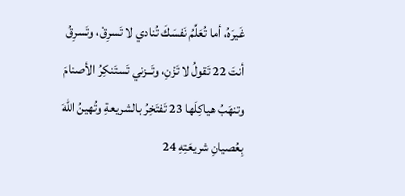غَيرَهُ، أما تُعَلِّمُ نَفسَكَ تُنادي لا تَسرِقْ، وتَسرِقُ أنتَ 22 تَقولُ لا تَزْنِ، وتَــزني تَستَنكِرُ الأصنامَ وتنهَبُ هياكِلَها 23 تَفتَخِرُ بالشريعةِ وتُهينُ اللهَ بِعُصيانِ شريعَتِهِ 24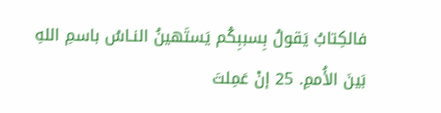فالكِتابُ يَقولُ بِسببِكُم يَستَهينُ النـاسُ باسمِ اللهِ بَينَ الأُممِ. 25 إنْ عَمِلتَ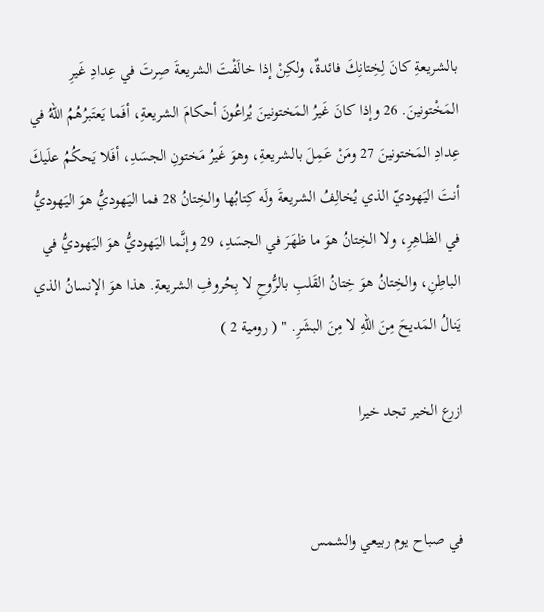بالشريعةِ كانَ لِخِتانِكَ فائدةٌ، ولكِنْ إذا خالَفْتَ الشريعةَ صِرتَ في عِدادِ غَيرِ المَخْتونينَ. 26 وإذا كانَ غَيرُ المَختونينَ يُراعُونَ أحكامَ الشريعةِ، أفَما يَعتَبرُهُمُ اللهُ في عِدادِ المَختونينَ 27 ومَنْ عَمِلَ بالشريعةِ، وهوَ غَيرُ مَختونِ الجسَدِ، أفَلا يَحكُمُ علَيكَ أنتَ اليَهوديّ الذي يُخالِفُ الشريعةَ ولَه كِتابُها والخِتانُ 28 فما اليَهوديُّ هوَ اليَهوديُّ في الظـاهِرِ، ولا الخِتانُ هوَ ما ظهَرَ في الجسَدِ، 29 وإنَّما اليَهوديُّ هوَ اليَهوديُّ في الباطِنِ، والخِتانُ هوَ خِتانُ القَلبِ بالرُّوحِ لا بِحُروفِ الشريعةِ. هذا هوَ الإنسانُ الذي يَنالُ المَديحَ مِنَ اللهِ لا مِنَ البشَرِ. " ( رومية 2 )

ازرع الخير تجد خيرا


في صباح يوم ربيعي والشمس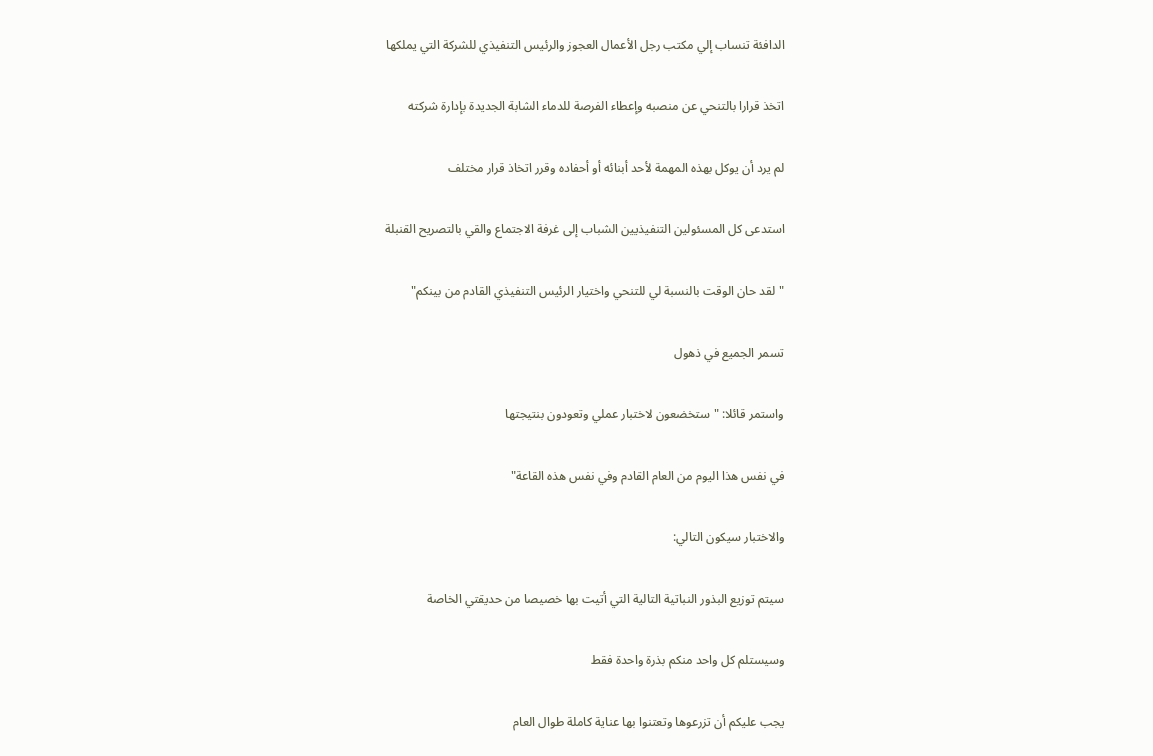الدافئة تنساب إلي مكتب رجل الأعمال العجوز والرئيس التنفيذي للشركة التي يملكها

اتخذ قرارا بالتنحي عن منصبه وإعطاء الفرصة للدماء الشابة الجديدة بإدارة شركته

لم يرد أن يوكل بهذه المهمة لأحد أبنائه أو أحفاده وقرر اتخاذ قرار مختلف

استدعى كل المسئولين التنفيذيين الشباب إلى غرفة الاجتماع والقي بالتصريح القنبلة

"لقد حان الوقت بالنسبة لي للتنحي واختيار الرئيس التنفيذي القادم من بينكم"

تسمر الجميع في ذهول

واستمر قائلا: "ستخضعون لاختبار عملي وتعودون بنتيجتها

في نفس هذا اليوم من العام القادم وفي نفس هذه القاعة"

والاختبار سيكون التالي:

سيتم توزيع البذور النباتية التالية التي أتيت بها خصيصا من حديقتي الخاصة

وسيستلم كل واحد منكم بذرة واحدة فقط

يجب عليكم أن تزرعوها وتعتنوا بها عناية كاملة طوال العام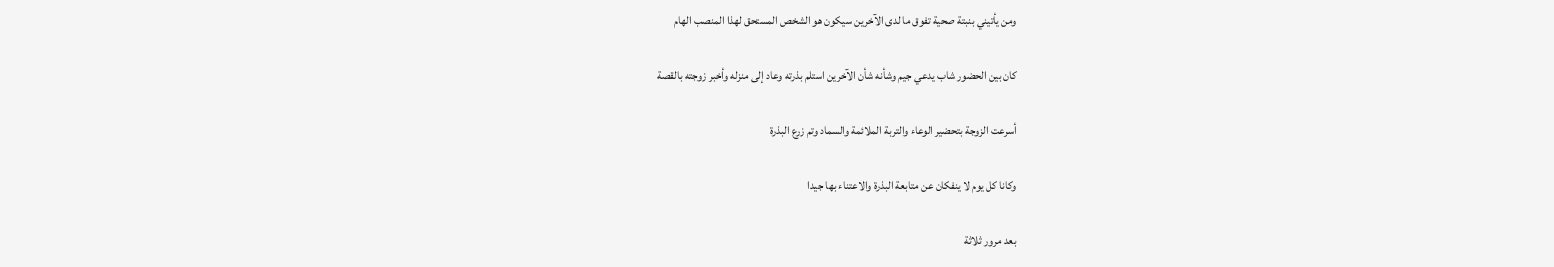ومن يأتيني بنبتة صحية تفوق ما لدى الآخرين سيكون هو الشخص المستحق لهذا المنصب الهام

كان بين الحضور شاب يدعي جيم وشأنه شأن الآخرين استلم بذرته وعاد إلى منزله وأخبر زوجته بالقصة

أسرعت الزوجة بتحضير الوعاء والتربة الملائمة والسماد وتم زرع البذرة

وكانا كل يوم لا ينفكان عن متابعة البذرة والاعتناء بها جيدا

بعد مرور ثلاثة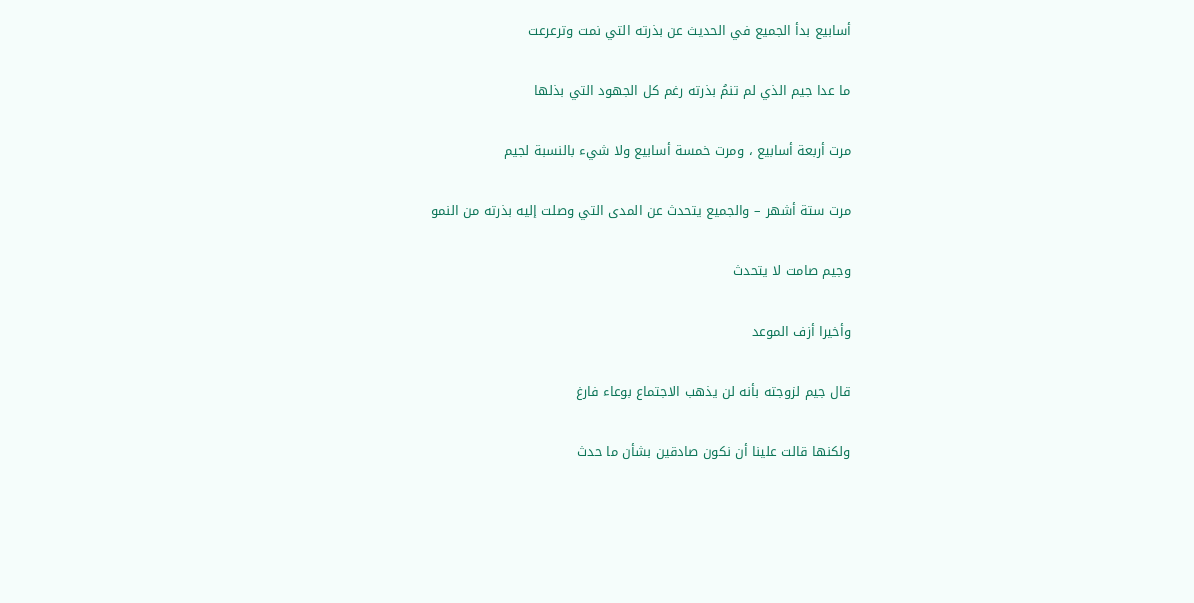أسابيع بدأ الجميع في الحديث عن بذرته التي نمت وترعرعت

ما عدا جيم الذي لم تنمُ بذرته رغم كل الجهود التي بذلها

مرت أربعة أسابيع ، ومرت خمسة أسابيع ولا شيء بالنسبة لجيم

مرت ستة أشهر – والجميع يتحدث عن المدى التي وصلت إليه بذرته من النمو

وجيم صامت لا يتحدث

وأخيرا أزف الموعد

قال جيم لزوجته بأنه لن يذهب الاجتماع بوعاء فارغ

ولكنها قالت علينا أن نكون صادقين بشأن ما حدث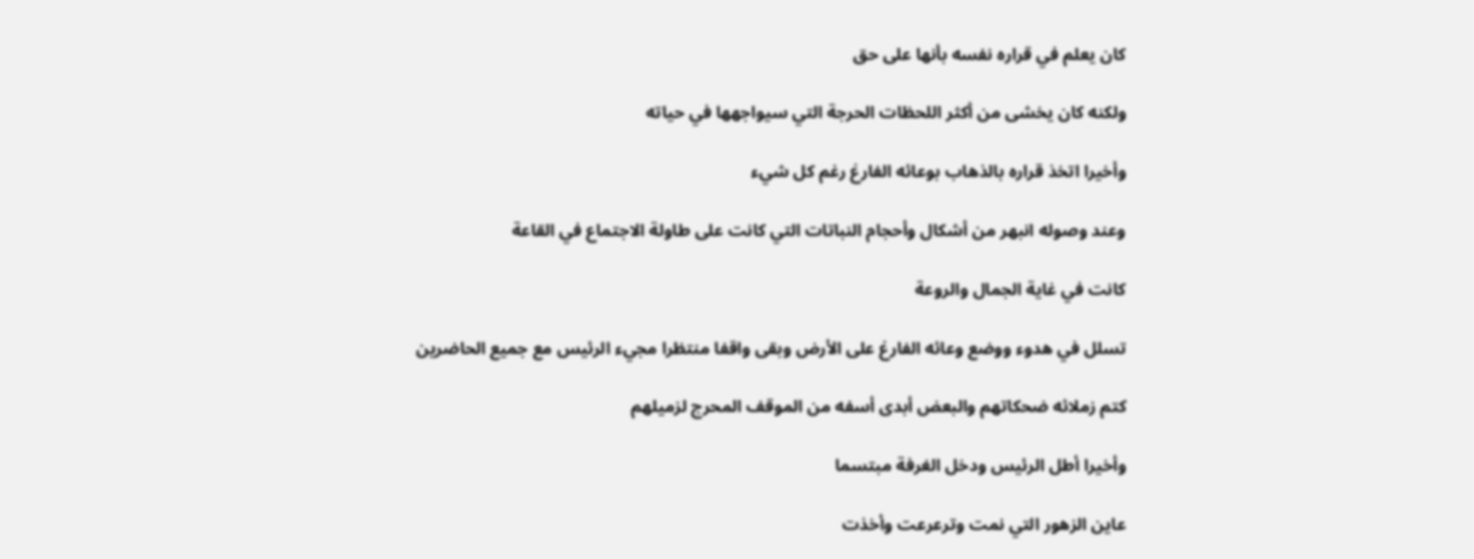كان يعلم في قراره نفسه بأنها على حق

ولكنه كان يخشى من أكثر اللحظات الحرجة التي سيواجهها في حياته

وأخيرا اتخذ قراره بالذهاب بوعائه الفارغ رغم كل شيء

وعند وصوله انبهر من أشكال وأحجام النباتات التي كانت على طاولة الاجتماع في القاعة

كانت في غاية الجمال والروعة

تسلل في هدوء ووضع وعائه الفارغ على الأرض وبقى واقفا منتظرا مجيء الرئيس مع جميع الحاضرين

كتم زملائه ضحكاتهم والبعض أبدى أسفه من الموقف المحرج لزميلهم

وأخيرا أطل الرئيس ودخل الغرفة مبتسما

عاين الزهور التي نمت وترعرعت وأخذت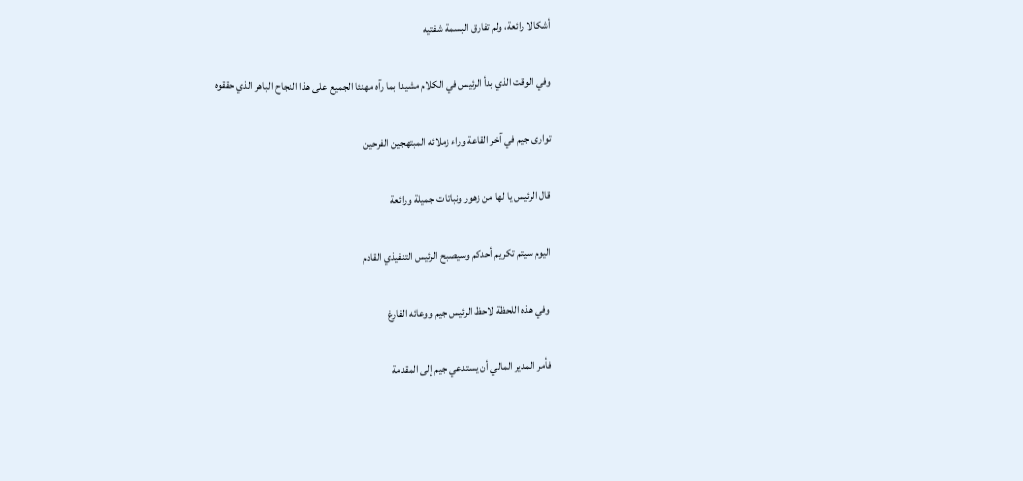أشكالا رائعة، ولم تفارق البسمة شفتيه

وفي الوقت الذي بدأ الرئيس في الكلام مشيدا بما رآه مهنئا الجميع على هذا النجاح الباهر الذي حققوه

توارى جيم في آخر القاعة وراء زملائه المبتهجين الفرحين

قال الرئيس يا لها من زهور ونباتات جميلة ورائعة

اليوم سيتم تكريم أحدكم وسيصبح الرئيس التنفيذي القادم

وفي هذه اللحظة لاحظ الرئيس جيم ووعائه الفارغ

فأمر المدير المالي أن يستدعي جيم إلى المقدمة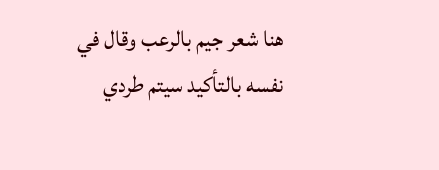هنا شعر جيم بالرعب وقال في نفسه بالتأكيد سيتم طردي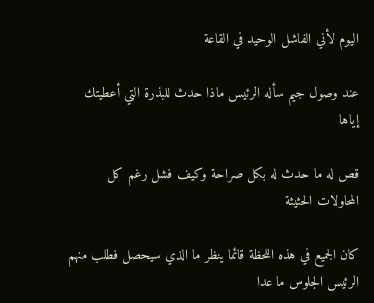اليوم لأني الفاشل الوحيد في القاعة

عند وصول جيم سأله الرئيس ماذا حدث للبذرة التي أعطيتك إياها

قص له ما حدث له بكل صراحة وكيف فشل رغم كل المحاولات الحثيثة

كان الجميع في هذه اللحظة قائما ينظر ما الذي سيحصل فطلب منهم الرئيس الجلوس ما عدا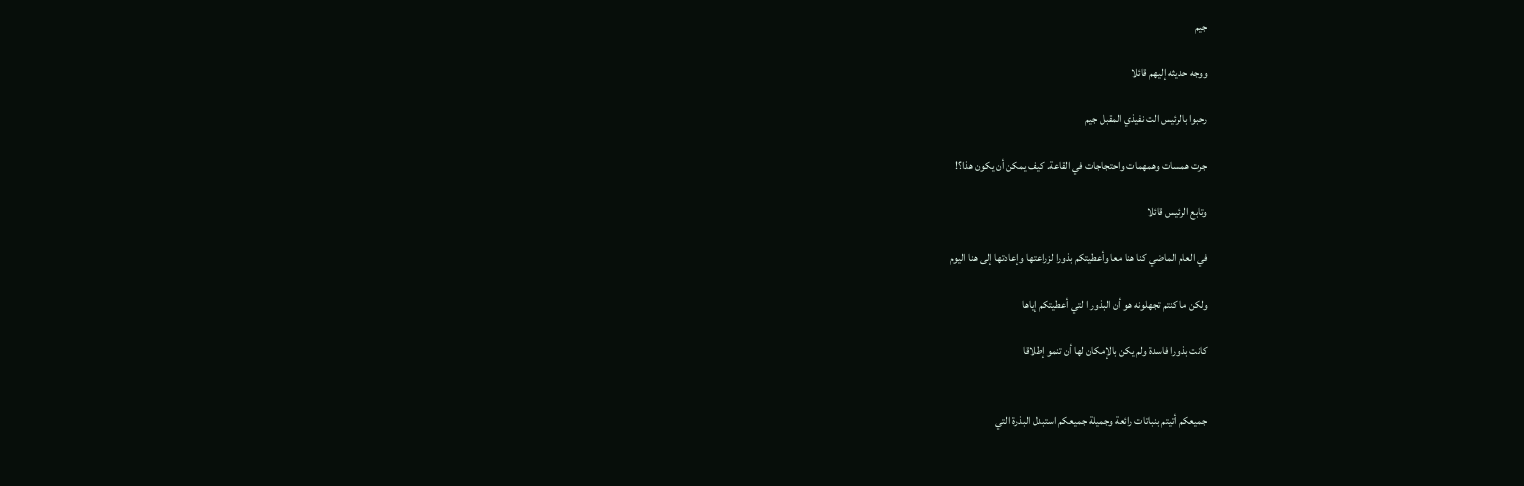جيم

ووجه حديثه إليهم قائلا

رحبوا بالرئيس الت نفيذي المقبل جيم

جرت همسات وهمهمات واحتجاجات في القاعة. كيف يمكن أن يكون هذا؟!

وتابع الرئيس قائلا

في العام الماضي كنا هنا معا وأعطيتكم بذورا لزراعتها وإعادتها إلى هنا اليوم

ولكن ما كنتم تجهلونه هو أن البذور ا لتي أعطيتكم إياها

كانت بذورا فاسدة ولم يكن بالإمكان لها أن تنمو إطلاقا


جميعكم أتيتم بنباتات رائعة وجميلة جميعكم استبدل البذرة التي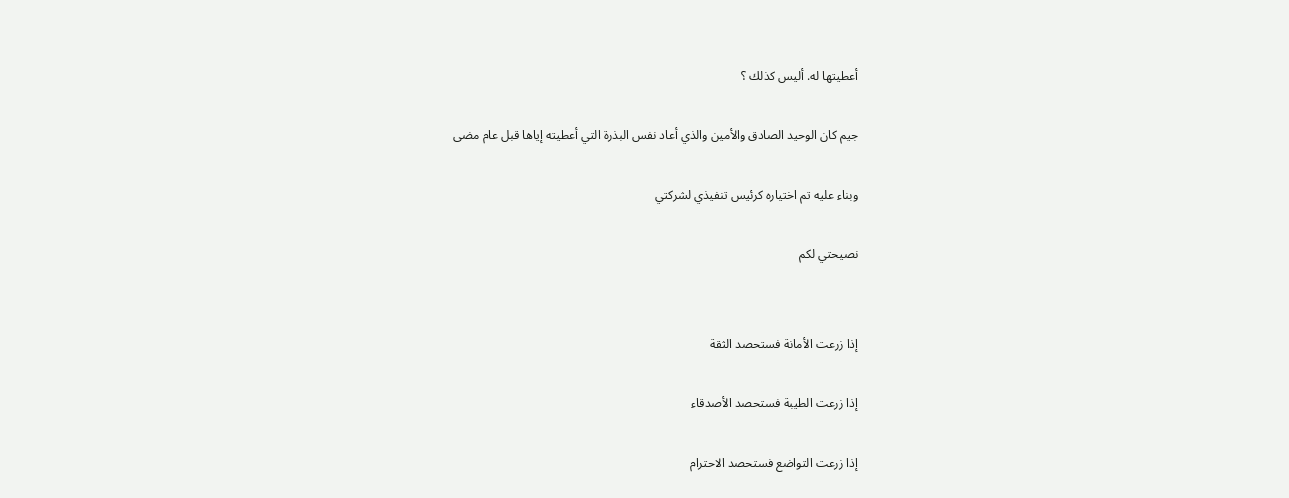أعطيتها له. أليس كذلك ؟

جيم كان الوحيد الصادق والأمين والذي أعاد نفس البذرة التي أعطيته إياها قبل عام مضى

وبناء عليه تم اختياره كرئيس تنفيذي لشركتي

نصيحتي لكم


إذا زرعت الأمانة فستحصد الثقة

إذا زرعت الطيبة فستحصد الأصدقاء

إذا زرعت التواضع فستحصد الاحترام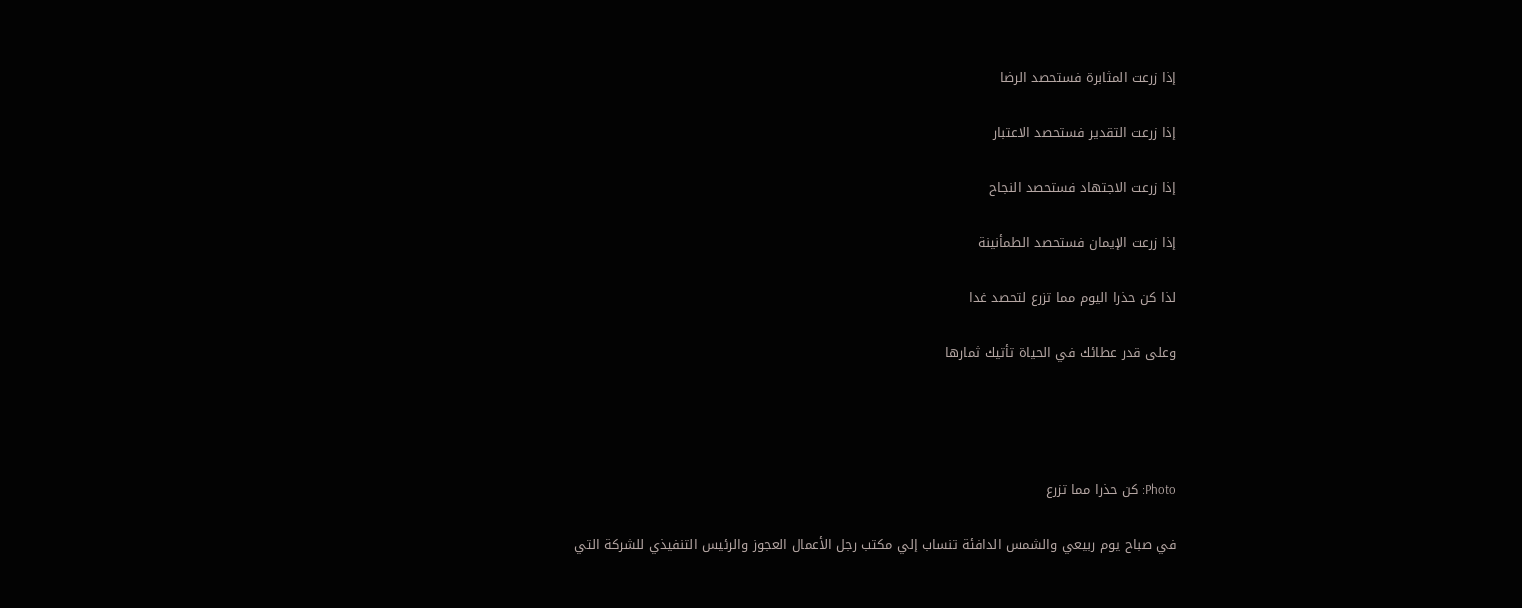إذا زرعت المثابرة فستحصد الرضا

إذا زرعت التقدير فستحصد الاعتبار

إذا زرعت الاجتهاد فستحصد النجاح

إذا زرعت الإيمان فستحصد الطمأنينة

لذا كن حذرا اليوم مما تزرع لتحصد غدا

وعلى قدر عطائك في الحياة تأتيك ثمارها




Photo: كن حذرا مما تزرع

في صباح يوم ربيعي والشمس الدافئة تنساب إلي مكتب رجل الأعمال العجوز والرئيس التنفيذي للشركة التي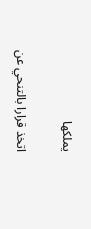يملكها

اتخذ قرارا بالتنحي عن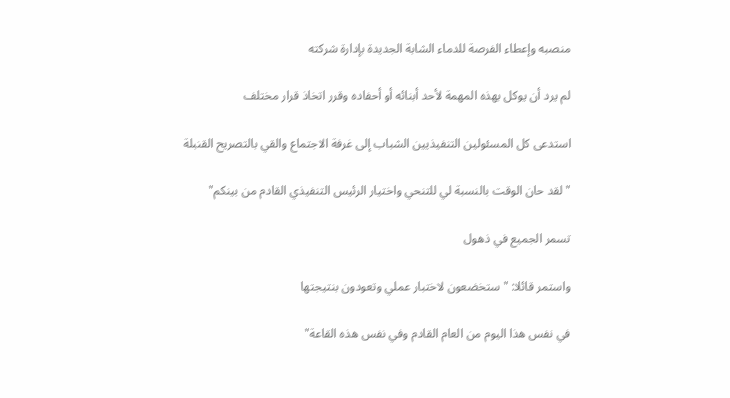منصبه وإعطاء الفرصة للدماء الشابة الجديدة بإدارة شركته

لم يرد أن يوكل بهذه المهمة لأحد أبنائه أو أحفاده وقرر اتخاذ قرار مختلف

استدعى كل المسئولين التنفيذيين الشباب إلى غرفة الاجتماع والقي بالتصريح القنبلة

"لقد حان الوقت بالنسبة لي للتنحي واختيار الرئيس التنفيذي القادم من بينكم"

تسمر الجميع في ذهول

واستمر قائلا: "ستخضعون لاختبار عملي وتعودون بنتيجتها

في نفس هذا اليوم من العام القادم وفي نفس هذه القاعة"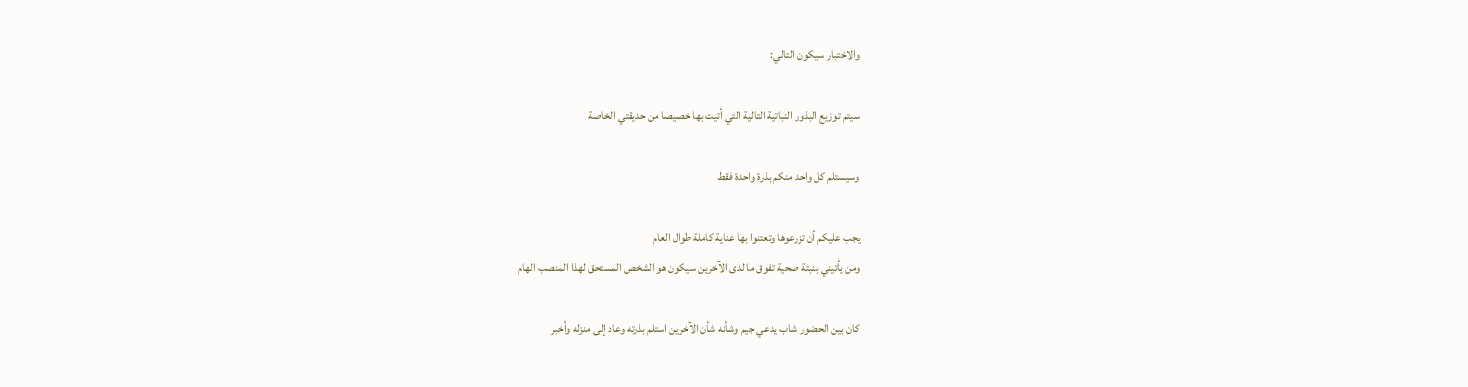والاختبار سيكون التالي:

سيتم توزيع البذور النباتية التالية التي أتيت بها خصيصا من حديقتي الخاصة

وسيستلم كل واحد منكم بذرة واحدة فقط

يجب عليكم أن تزرعوها وتعتنوا بها عناية كاملة طوال العام
ومن يأتيني بنبتة صحية تفوق ما لدى الآخرين سيكون هو الشخص المستحق لهذا المنصب الهام

كان بين الحضور شاب يدعي جيم وشأنه شأن الآخرين استلم بذرته وعاد إلى منزله وأخبر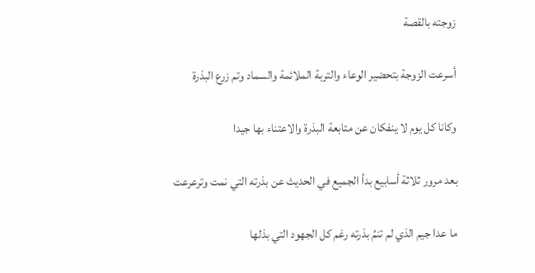زوجته بالقصة

أسرعت الزوجة بتحضير الوعاء والتربة الملائمة والسماد وتم زرع البذرة

وكانا كل يوم لا ينفكان عن متابعة البذرة والاعتناء بها جيدا

بعد مرور ثلاثة أسابيع بدأ الجميع في الحديث عن بذرته التي نمت وترعرعت

ما عدا جيم الذي لم تنمُ بذرته رغم كل الجهود التي بذلها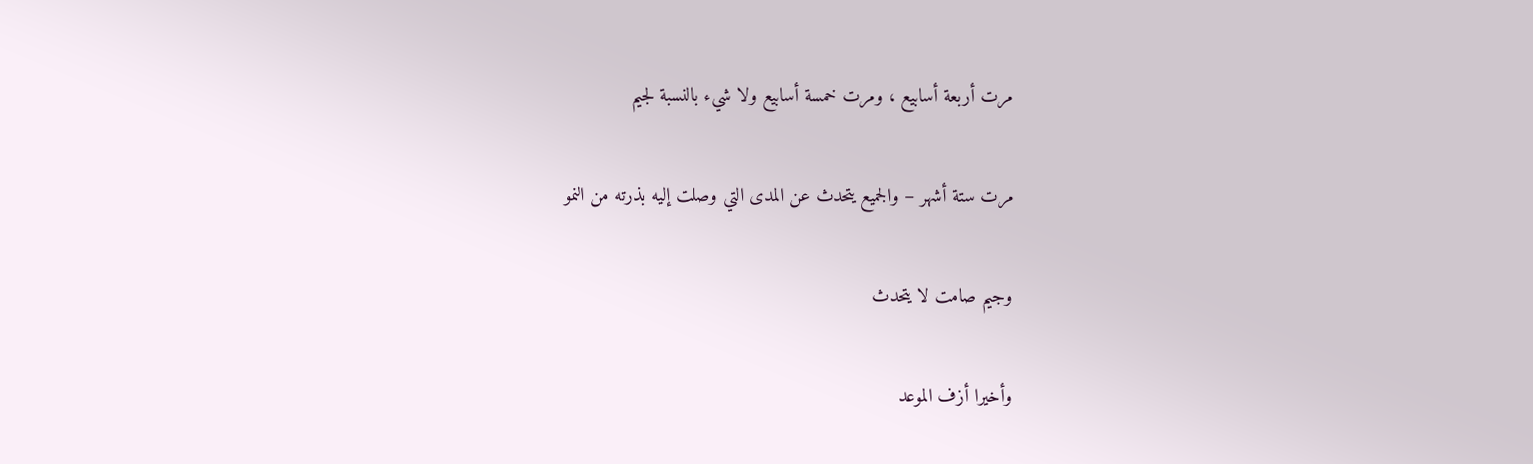مرت أربعة أسابيع ، ومرت خمسة أسابيع ولا شيء بالنسبة لجيم

مرت ستة أشهر – والجميع يتحدث عن المدى التي وصلت إليه بذرته من النمو

وجيم صامت لا يتحدث

وأخيرا أزف الموعد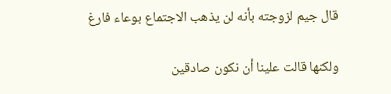قال جيم لزوجته بأنه لن يذهب الاجتماع بوعاء فارغ

ولكنها قالت علينا أن نكون صادقين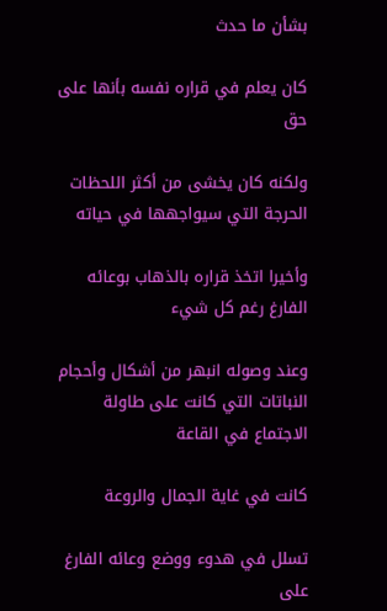بشأن ما حدث

كان يعلم في قراره نفسه بأنها على حق

ولكنه كان يخشى من أكثر اللحظات الحرجة التي سيواجهها في حياته

وأخيرا اتخذ قراره بالذهاب بوعائه الفارغ رغم كل شيء

وعند وصوله انبهر من أشكال وأحجام النباتات التي كانت على طاولة الاجتماع في القاعة

كانت في غاية الجمال والروعة

تسلل في هدوء ووضع وعائه الفارغ على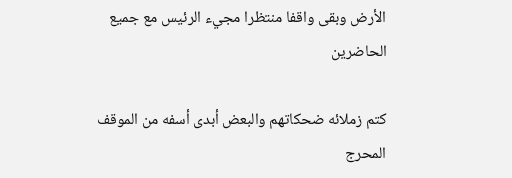الأرض وبقى واقفا منتظرا مجيء الرئيس مع جميع الحاضرين

كتم زملائه ضحكاتهم والبعض أبدى أسفه من الموقف المحرج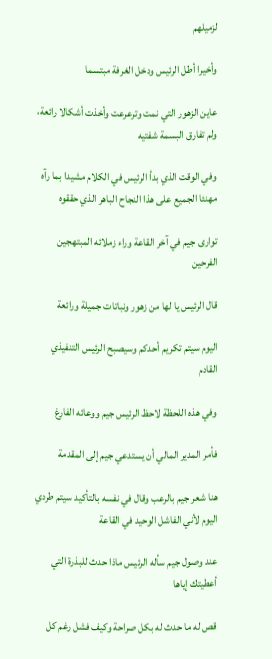لزميلهم

وأخيرا أطل الرئيس ودخل الغرفة مبتسما

عاين الزهور التي نمت وترعرعت وأخذت أشكالا رائعة، ولم تفارق البسمة شفتيه

وفي الوقت الذي بدأ الرئيس في الكلام مشيدا بما رآه مهنئا الجميع على هذا النجاح الباهر الذي حققوه

توارى جيم في آخر القاعة وراء زملائه المبتهجين الفرحين

قال الرئيس يا لها من زهور ونباتات جميلة ورائعة

اليوم سيتم تكريم أحدكم وسيصبح الرئيس التنفيذي القادم

وفي هذه اللحظة لاحظ الرئيس جيم ووعائه الفارغ

فأمر المدير المالي أن يستدعي جيم إلى المقدمة

هنا شعر جيم بالرعب وقال في نفسه بالتأكيد سيتم طردي اليوم لأني الفاشل الوحيد في القاعة

عند وصول جيم سأله الرئيس ماذا حدث للبذرة التي أعطيتك إياها

قص له ما حدث له بكل صراحة وكيف فشل رغم كل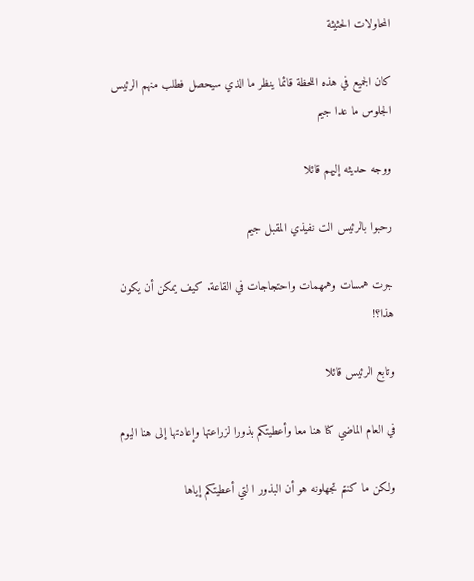المحاولات الحثيثة

كان الجميع في هذه اللحظة قائما ينظر ما الذي سيحصل فطلب منهم الرئيس الجلوس ما عدا جيم

ووجه حديثه إليهم قائلا

رحبوا بالرئيس الت نفيذي المقبل جيم

جرت همسات وهمهمات واحتجاجات في القاعة. كيف يمكن أن يكون هذا؟!

وتابع الرئيس قائلا

في العام الماضي كنا هنا معا وأعطيتكم بذورا لزراعتها وإعادتها إلى هنا اليوم

ولكن ما كنتم تجهلونه هو أن البذور ا لتي أعطيتكم إياها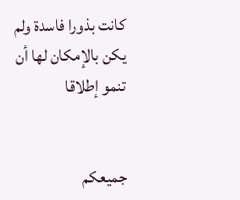كانت بذورا فاسدة ولم يكن بالإمكان لها أن تنمو إطلاقا


جميعكم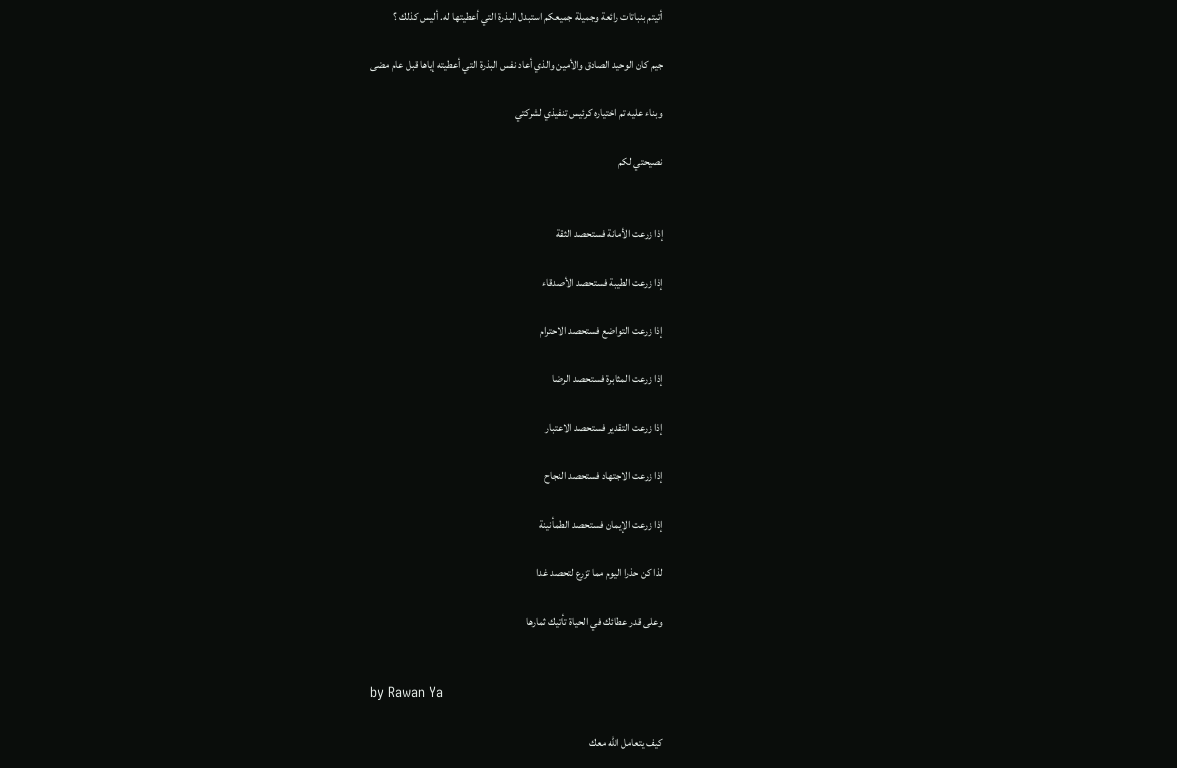أتيتم بنباتات رائعة وجميلة جميعكم استبدل البذرة التي أعطيتها له. أليس كذلك ؟

جيم كان الوحيد الصادق والأمين والذي أعاد نفس البذرة التي أعطيته إياها قبل عام مضى

وبناء عليه تم اختياره كرئيس تنفيذي لشركتي

نصيحتي لكم


إذا زرعت الأمانة فستحصد الثقة

إذا زرعت الطيبة فستحصد الأصدقاء

إذا زرعت التواضع فستحصد الاحترام

إذا زرعت المثابرة فستحصد الرضا

إذا زرعت التقدير فستحصد الاعتبار

إذا زرعت الاجتهاد فستحصد النجاح

إذا زرعت الإيمان فستحصد الطمأنينة

لذا كن حذرا اليوم مما تزرع لتحصد غدا

وعلى قدر عطائك في الحياة تأتيك ثمارها


by Rawan Ya

كيف يتعامل الله معك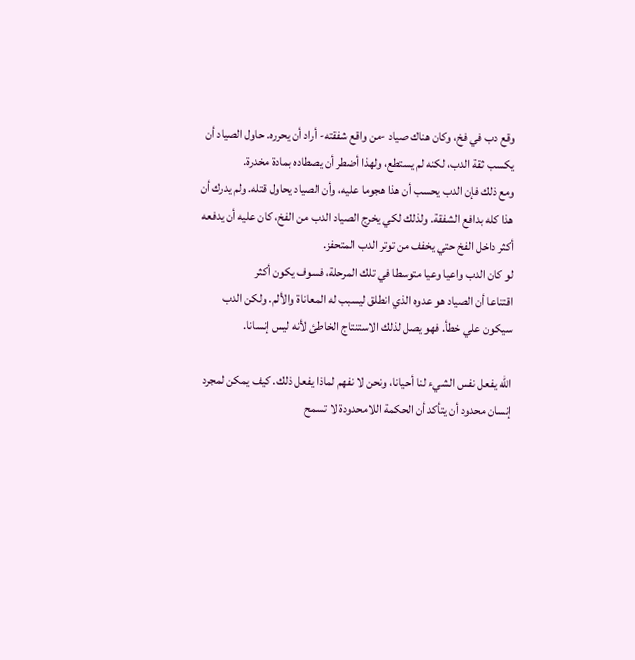وقع دب في فخ، وكان هناك صياد -من واقع شفقته- أراد أن يحرره. حاول الصياد أن يكسب ثقة الدب، لكنه لم يستطع، ولهذا أضطر أن يصطاده بمادة مخدرة.
ومع ذلك فإن الدب يحسب أن هذا هجوما عليه، وأن الصياد يحاول قتله. ولم يدرك أن هذا كله بدافع الشفقة. ولذلك لكي يخرج الصياد الدب من الفخ، كان عليه أن يدفعه أكثر داخل الفخ حتي يخفف من توتر الدب المتحفز.
لو كان الدب واعيا وعيا متوسطا في تلك المرحلة، فسوف يكون أكثر
اقتناعا أن الصياد هو عدوه الذي انطلق ليسبب له المعاناة والألم. ولكن الدب سيكون علي خطأ. فهو يصل لذلك الاستنتاج الخاطئ لأنه ليس إنسانا.

الله يفعل نفس الشيء لنا أحيانا، ونحن لا نفهم لماذا يفعل ذلك. كيف يمكن لمجرد إنسان محدود أن يتأكد أن الحكمة اللامحدودة لا تسمح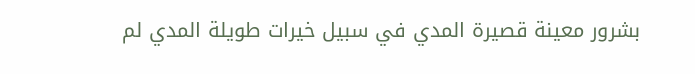بشرور معينة قصيرة المدي في سبيل خيرات طويلة المدي لم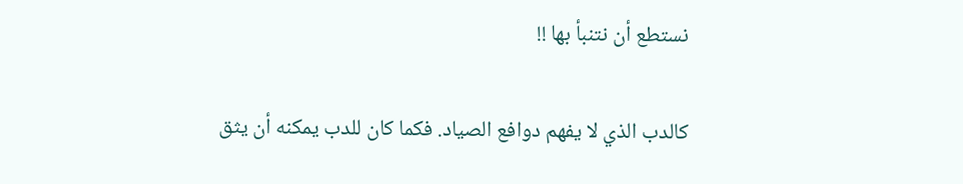نستطع أن نتنبأ بها !!

كالدب الذي لا يفهم دوافع الصياد. فكما كان للدب يمكنه أن يثق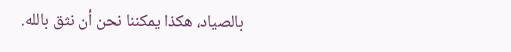بالصياد، هكذا يمكننا نحن أن نثق بالله.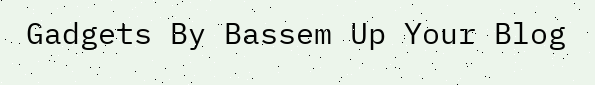Gadgets By Bassem Up Your Blog